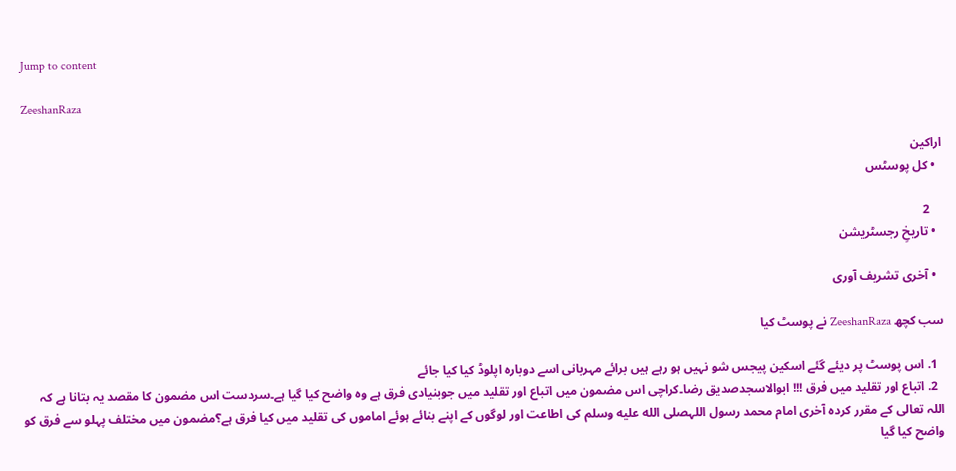Jump to content

ZeeshanRaza

اراکین
  • کل پوسٹس

    2
  • تاریخِ رجسٹریشن

  • آخری تشریف آوری

سب کچھ ZeeshanRaza نے پوسٹ کیا

  1. اس پوسٹ پر دیئے گئے اسکین پیجس شو نہیں ہو رہے ہیں برائے مہربانی اسے دوبارہ اپلوڈ کیا کیا جائے
  2. اتباع اور تقلید میں فرق !!! ابوالاسجدصدیق رضا۔کراچی اس مضمون میں اتباع اور تقلید میں جوبنیادی فرق ہے وہ واضح کیا گیا ہے۔سردست اس مضمون کا مقصد یہ بتانا ہے کہ اللہ تعالی کے مقرر کردہ آخری امام محمد رسول اللہصلى الله عليه وسلم کی اطاعت اور لوگوں کے اپنے بنائے ہوئے اماموں کی تقلید میں کیا فرق ہے؟مضمون میں مختلف پہلو سے فرق کو واضح کیا گیا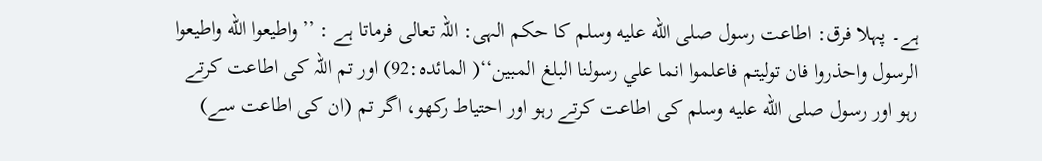ہے۔ پہلا فرق: اطاعت رسول صلى الله عليه وسلم کا حکم الہی: اللہ تعالی فرماتا ہے : ’’واطيعوا الله واطيعوا الرسول واحذروا فان توليتم فاعلموا انما علي رسولنا البلغ المبين‘‘( المائدہ:92) اور تم اللہ کی اطاعت کرتے رہو اور رسول صلى الله عليه وسلم کی اطاعت کرتے رہو اور احتیاط رکھو، اگر تم (ان کی اطاعت سے)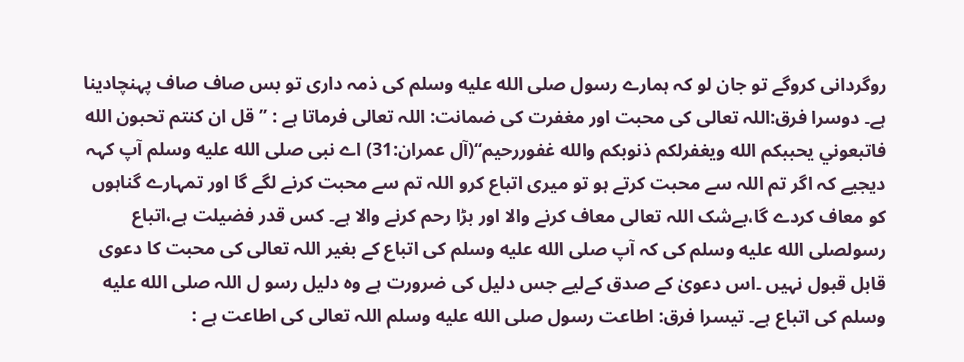روگردانی کروگے تو جان لو کہ ہمارے رسول صلى الله عليه وسلم کی ذمہ داری تو بس صاف صاف پہنچادینا ہے۔ دوسرا فرق:اللہ تعالی کی محبت اور مغفرت کی ضمانت: اللہ تعالی فرماتا ہے : ’’قل ان كنتم تحبون الله فاتبعوني يحببكم الله ويغفرلكم ذنوبكم والله غفوررحيم‘‘(آل عمران:31) اے نبی صلى الله عليه وسلم آپ کہہ دیجیے کہ اگر تم اللہ سے محبت کرتے ہو تو میری اتباع کرو اللہ تم سے محبت کرنے لگے گا اور تمہارے گناہوں کو معاف کردے گا،بےشک اللہ تعالی معاف کرنے والا اور بڑا رحم کرنے والا ہے۔ کس قدر فضیلت ہے،اتباع رسولصلى الله عليه وسلم کی کہ آپ صلى الله عليه وسلم کی اتباع کے بغیر اللہ تعالی کی محبت کا دعوی قابل قبول نہیں ۔اس دعویٰ کے صدق کےلیے جس دلیل کی ضرورت ہے وہ دلیل رسو ل اللہ صلى الله عليه وسلم کی اتباع ہے۔ تیسرا فرق: اطاعت رسول صلى الله عليه وسلم اللہ تعالی کی اطاعت ہے :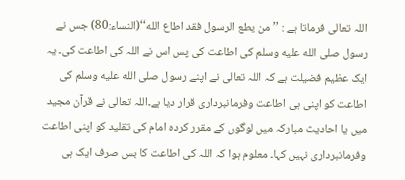اللہ تعالی فرماتا ہے : ’’من يطع الرسول فقد اطاع الله‘‘(النساء:80) جس نے رسول صلى الله عليه وسلم کی اطاعت کی پس اس نے اللہ کی اطاعت کی۔ یہ ایک عظیم فضیلت ہے کہ اللہ تعالی نے اپنے رسول صلى الله عليه وسلم کی اطاعت کو اپنی ہی اطاعت وفرمانبرداری قرار دیا ہے۔اللہ تعالی نے قرآن مجید میں یا احادیث مبارکہ میں لوگوں کے مقرر کردہ امام کی تقلید کو اپنی اطاعت وفرمانبرداری نہیں کہا۔ معلوم ہوا کہ اللہ کی اطاعت کا بس صرف ایک ہی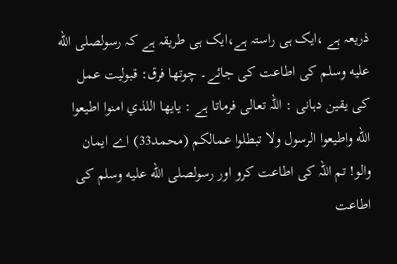ذریعہ ہے ،ایک ہی راستہ ہے،ایک ہی طریقہ ہے کہ رسولصلى الله عليه وسلم کی اطاعت کی جائے۔ چوتھا فرق: قبولیت عمل کی یقین دہانی : اللہ تعالی فرماتا ہے : يايها اللذي امنوا اطيعوا الله واطيعوا الرسول ولا تبطلوا عمالكم (محمد33) اے ایمان والو! تم اللہ کی اطاعت کرو اور رسولصلى الله عليه وسلم کی اطاعت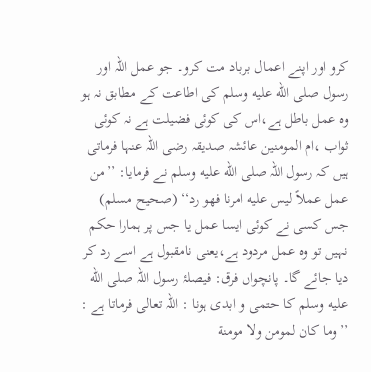کرو اور اپنے اعمال برباد مت کرو۔ جو عمل اللہ اور رسول صلى الله عليه وسلم کی اطاعت کے مطابق نہ ہو وہ عمل باطل ہے،اس کی کوئی فضیلت ہے نہ کوئی ثواب ،ام المومنین عائشہ صدیقہ رضی اللہ عنہا فرماتی ہیں کہ رسول اللہ صلى الله عليه وسلم نے فرمایا: ’’من عمل عملاً ليس عليه امرنا فهو رد‘‘ (صحیح مسلم) جس کسی نے کوئی ایسا عمل یا جس پر ہمارا حکم نہیں تو وہ عمل مردود ہے،یعنی نامقبول ہے اسے رد کر دیا جائے گا۔ پانچواں فرق: فیصلۂ رسول اللہ صلى الله عليه وسلم کا حتمی و ابدی ہونا : اللہ تعالی فرماتا ہے : ’’وما كان لمومن ولا مومنة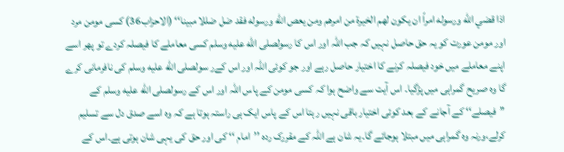اذا قضي الله ورسوله امراً ان يكون لهم الخيرة من امرهم ومن يعص الله ورسوله فقد ضل ضللا مبينا‘‘ (الاحزاب36) کسی مومن مرد اور مومن عورت کو یہ حق حاصل نہیں کہ جب اللہ اور اس کا رسولصلى الله عليه وسلم کسی معاملے کا فیصلہ کردے تو پھر اسے اپنے معاملے میں خود فیصلہ کرنے کا اختیار حاصل رہے اور جو کوئی اللہ اور اس کےر سولصلى الله عليه وسلم کی نافرمانی کرے گا وہ صریح گمراہی میں پڑگیا۔ اس آیت سے واضح ہوا کہ کسی مومن کے پاس اللہ اور اس کے رسولصلى الله عليه وسلم کے ’’فیصلے‘‘ کے آجانے کے بعد کوئی اختیار باقی نہیں رہتا اس کے پاس ایک ہی راستہ ہوتا ہے کہ وہ اسے صدق دل سے تسلیم کرلے،ورنہ وہ گمراہی میں مبتلا ہوجائے گا۔یہ شان ہے اللہ کے مقررک ردہ ’’امام ‘‘ کی اور حق کی یہی شان ہوتی ہے۔اس کے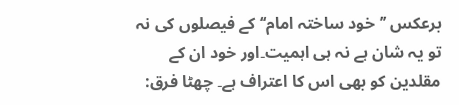برعکس ’’خود ساختہ امام‘‘ کے فیصلوں کی نہ تو یہ شان ہے نہ ہی اہمیت۔اور خود ان کے مقلدین کو بھی اس کا اعتراف ہے۔ چھٹا فرق: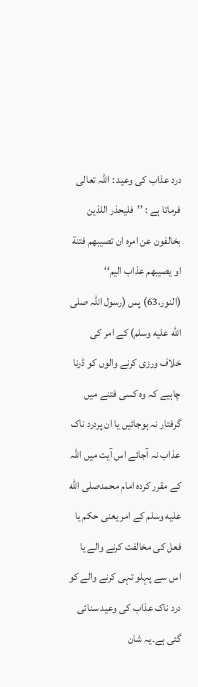درد عذاب کی وعید : اللہ تعالی فرماتا ہے : ’’فليحذر اللذين بخالفون عن امره ان تصيبهم فتنة او يصيبهم عذاب اليم‘‘ (النور،63) پس (رسول اللہ صلى الله عليه وسلم) کے امر کی خلاف ورزی کرنے والوں کو ڈرنا چاہیے کہ وہ کسی فتنے میں گرفتار نہ ہوجائیں یا ان پردرد ناک عذاب نہ آجائے اس آیت میں اللہ کے مقرر کردہ امام محمدصلى الله عليه وسلم کے امر یعنی حکم یا فعل کی مخالفت کرنے والے یا اس سے پہلو تہی کرنے والے کو درد ناک عذاب کی وعید سنائی گئی ہے۔یہ شان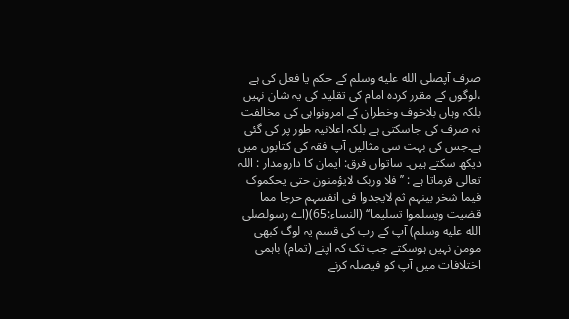صرف آپصلى الله عليه وسلم کے حکم یا فعل کی ہے ،لوگوں کے مقرر کردہ امام کی تقلید کی یہ شان نہیں بلکہ وہاں بلاخوف وخطران کے امرونواہی کی مخالفت نہ صرف کی جاسکتی ہے بلکہ اعلانیہ طور پر کی گئی ہے۔جس کی بہت سی مثالیں آپ فقہ کی کتابوں میں دیکھ سکتے ہیں۔ ساتواں فرق: ایمان کا دارومدار : اللہ تعالی فرماتا ہے : ’’فلا وربک لایؤمنون حتی یحکموک فیما شخر بینہم ثم لایجدوا فی انفسہم حرجا مما قضیت ویسلموا تسلیما‘‘ (النساء:65)(اے رسولصلى الله عليه وسلم) آپ کے رب کی قسم یہ لوگ کبھی مومن نہیں ہوسکتے جب تک کہ اپنے (تمام) باہمی اختلافات میں آپ کو فیصلہ کرنے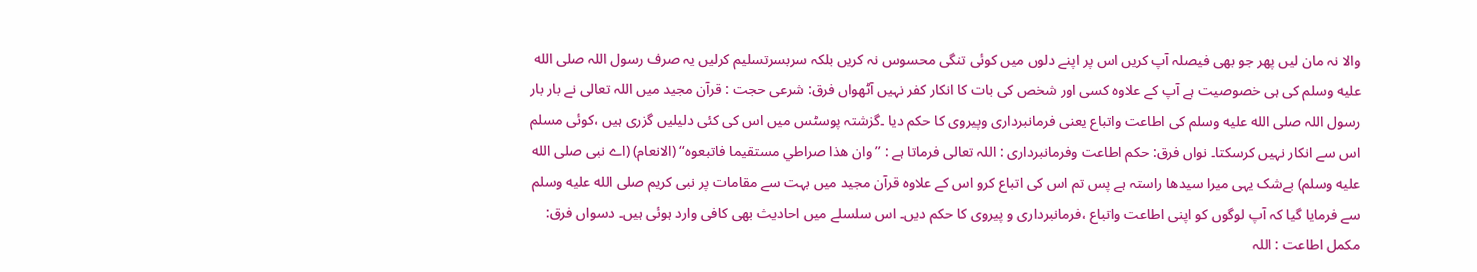والا نہ مان لیں پھر جو بھی فیصلہ آپ کریں اس پر اپنے دلوں میں کوئی تنگی محسوس نہ کریں بلکہ سربسرتسلیم کرلیں یہ صرف رسول اللہ صلى الله عليه وسلم کی ہی خصوصیت ہے آپ کے علاوہ کسی اور شخص کی بات کا انکار کفر نہیں آٹھواں فرق: شرعی حجت : قرآن مجید میں اللہ تعالی نے بار بار رسول اللہ صلى الله عليه وسلم کی اطاعت واتباع یعنی فرمانبرداری وپیروی کا حکم دیا ۔گزشتہ پوسٹس میں اس کی کئی دلیلیں گزری ہیں ،کوئی مسلم اس سے انکار نہیں کرسکتا۔ نواں فرق: حکم اطاعت وفرمانبرداری : اللہ تعالی فرماتا ہے : ’’وان هذا صراطي مستقيما فاتبعوه‘‘ (الانعام) (اے نبی صلى الله عليه وسلم) بےشک یہی میرا سیدھا راستہ ہے پس تم اس کی اتباع کرو اس کے علاوہ قرآن مجید میں بہت سے مقامات پر نبی کریم صلى الله عليه وسلم سے فرمایا گیا کہ آپ لوگوں کو اپنی اطاعت واتباع ،فرمانبرداری و پیروی کا حکم دیں۔ اس سلسلے میں احادیث بھی کافی وارد ہوئی ہیں۔ دسواں فرق: مکمل اطاعت : اللہ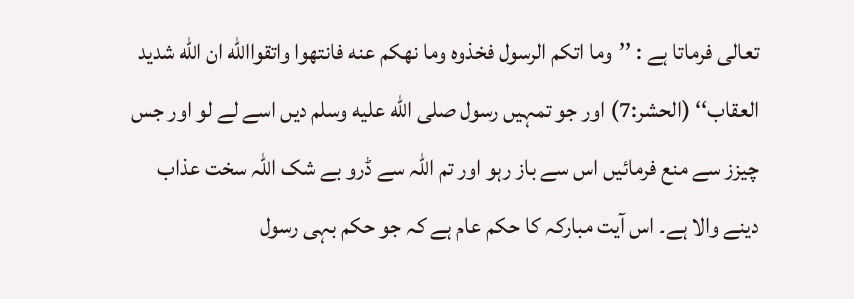تعالی فرماتا ہے : ’’وما اتكم الرسول فخذوه وما نهكم عنه فانتهوا واتقواالله ان الله شديد العقاب‘‘ (الحشر:7) اور جو تمہیں رسول صلى الله عليه وسلم دیں اسے لے لو اور جس چیزز سے منع فرمائیں اس سے باز رہو اور تم اللہ سے ڈرو بے شک اللہ سخت عذاب دینے والا ہے۔ اس آیت مبارکہ کا حکم عام ہے کہ جو حکم بہی رسول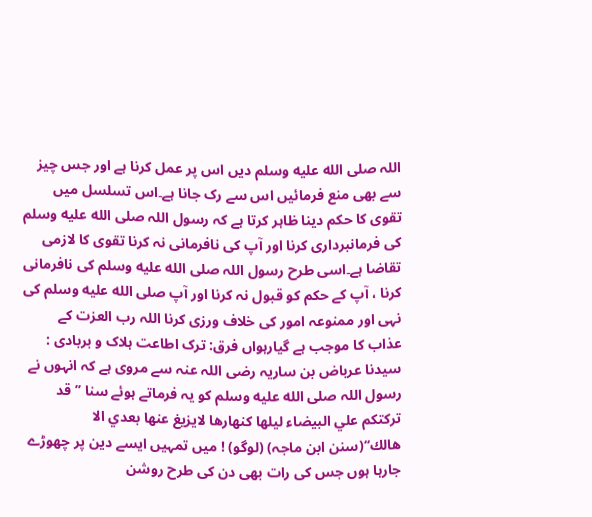اللہ صلى الله عليه وسلم دیں اس پر عمل کرنا ہے اور جس چیز سے بھی منع فرمائیں اس سے رک جانا ہے۔اس تسلسل میں تقوی کا حکم دینا ظاہر کرتا ہے کہ رسول اللہ صلى الله عليه وسلم کی فرمانبرداری کرنا اور آپ کی نافرمانی نہ کرنا تقوی کا لازمی تقاضا ہے۔اسی طرح رسول اللہ صلى الله عليه وسلم کی نافرمانی کرنا ، آپ کے حکم کو قبول نہ کرنا اور آپ صلى الله عليه وسلم کی نہی اور ممنوعہ امور کی خلاف ورزی کرنا اللہ رب العزت کے عذاب کا موجب ہے گیارہواں فرق: ترک اطاعت ہلاک و بربادی : سیدنا عرباض بن ساریہ رضی اللہ عنہ سے مروی ہے کہ انہوں نے رسول اللہ صلى الله عليه وسلم کو یہ فرماتے ہوئے سنا ’’قد تركتكم علي البيضاء ليلها كنهارها لايزيغ عنها بعدي الا هالك‘‘(سنن ابن ماجہ) (لوگو) ! میں تمہیں ایسے دین پر چھوڑے جارہا ہوں جس کی رات بھی دن کی طرح روشن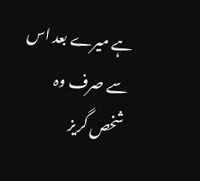ہے میرے بعد اس سے صرف وہ شخص گریز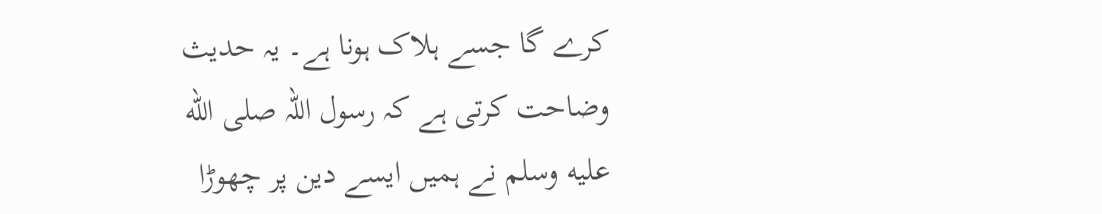کرے گا جسے ہلاک ہونا ہے۔ یہ حدیث وضاحت کرتی ہے کہ رسول اللہ صلى الله عليه وسلم نے ہمیں ایسے دین پر چھوڑا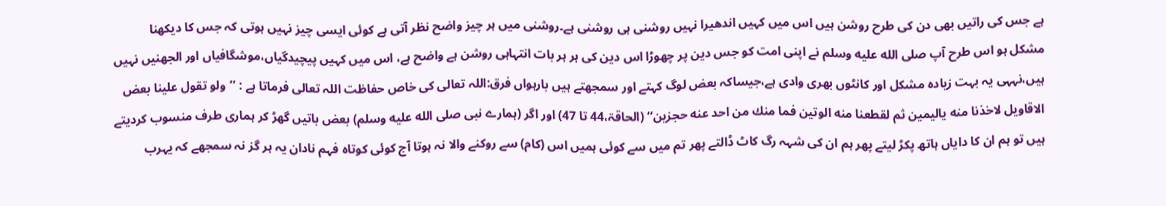ہے جس کی راتیں بھی دن کی طرح روشن ہیں اس میں کہیں اندھیرا نہیں روشنی ہی روشنی ہے۔روشنی میں ہر چیز واضح نظر آتی ہے کوئی ایسی چیز نہیں ہوتی کہ جس کا دیکھنا مشکل ہو اس طرح آپ صلى الله عليه وسلم نے اپنی امت کو جس دین پر چھوڑا اس دین کی ہر ہر بات انتہاہی روشن ہے واضح ہے، اس میں کہیں پیچیدگیاں،موشگافیاں اور الجھنیں نہیں ہیں،نہہی یہ بہت زیادہ مشکل اور کانٹوں بھری وادی ہے،جیساکہ بعض لوگ کہتے اور سمجھتے ہیں بارہواں فرق:اللہ تعالی کی خاص حفاظت اللہ تعالی فرماتا ہے : ’’ولو تقول علينا بعض الاقاويل لاخذنا منه ياليمين ثم لقطعنا منه الوتين فما منك من احد عنه حجزين‘‘ (الحاقۃ،44 تا 47) اور اگر (ہمارے نبی صلى الله عليه وسلم) بعض باتیں گھڑ کر ہماری طرف منسوب کردیتے ہیں تو ہم ان کا دایاں ہاتھ پکڑ لیتے پھر ہم ان کی شہہ رگ کاٹ ڈالتے پھر تم میں سے کوئی ہمیں اس (کام) سے روکنے والا نہ ہوتا آج کوئی کوتاہ فہم نادان یہ ہر گز نہ سمجھے کہ یہرب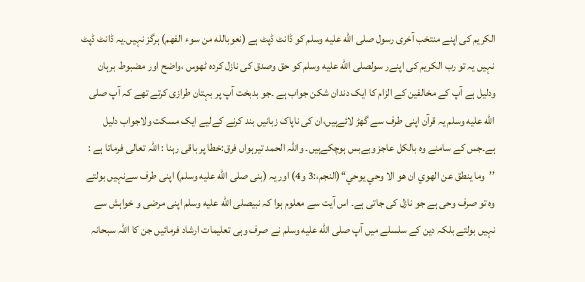الکریم کی اپنے منتخب آخری رسول صلى الله عليه وسلم کو ڈانٹ ڈپٹ ہے (نعوبالله من سوء الفهم) ہرگز نہیں۔یہ ڈانٹ ڈپٹ نہیں یہ تو رب الکریم کی اپنےر سولصلى الله عليه وسلم کو حق وصدق کی نازل کردہ ٹھوس ،واضح اور مضبوط برہان ودلیل ہے آپ کے مخالفین کے الزام کا ایک دندان شکن جواب ہے ۔جو بدبخت آپ پر بہتان طرازی کرتے تھے کہ آپ صلى الله عليه وسلم یہ قرآن اپنی طرف سے گھڑ لائےہیں،ان کی ناپاک زبانیں بند کرنے کےلیے ایک مسکت ولاجواب دلیل ہے۔جس کے سامنے وہ بالکل عاجز وبےبس ہوچکےہیں۔ واللہ الحمد تیرہواں فرق:خطا پر باقی رہنا : اللہ تعالی فرماتا ہے : ’’وما ينطق عن الهوي ان هو الا وحي يوحي‘‘(النجم،:3 و4) اور یہ (بنی صلى الله عليه وسلم) اپنی طرف سےنہیں بولتے وہ تو صرف وحی ہے جو نازل کی جاتی ہے۔ اس آیت سے معلوم ہوا کہ نبیصلى الله عليه وسلم اپنی مرضی و خواہش سے نہیں بولتے بلکہ دین کے سلسلے میں آپ صلى الله عليه وسلم نے صرف وہی تعلیمات ارشاد فرمائیں جن کا اللہ سبحانہ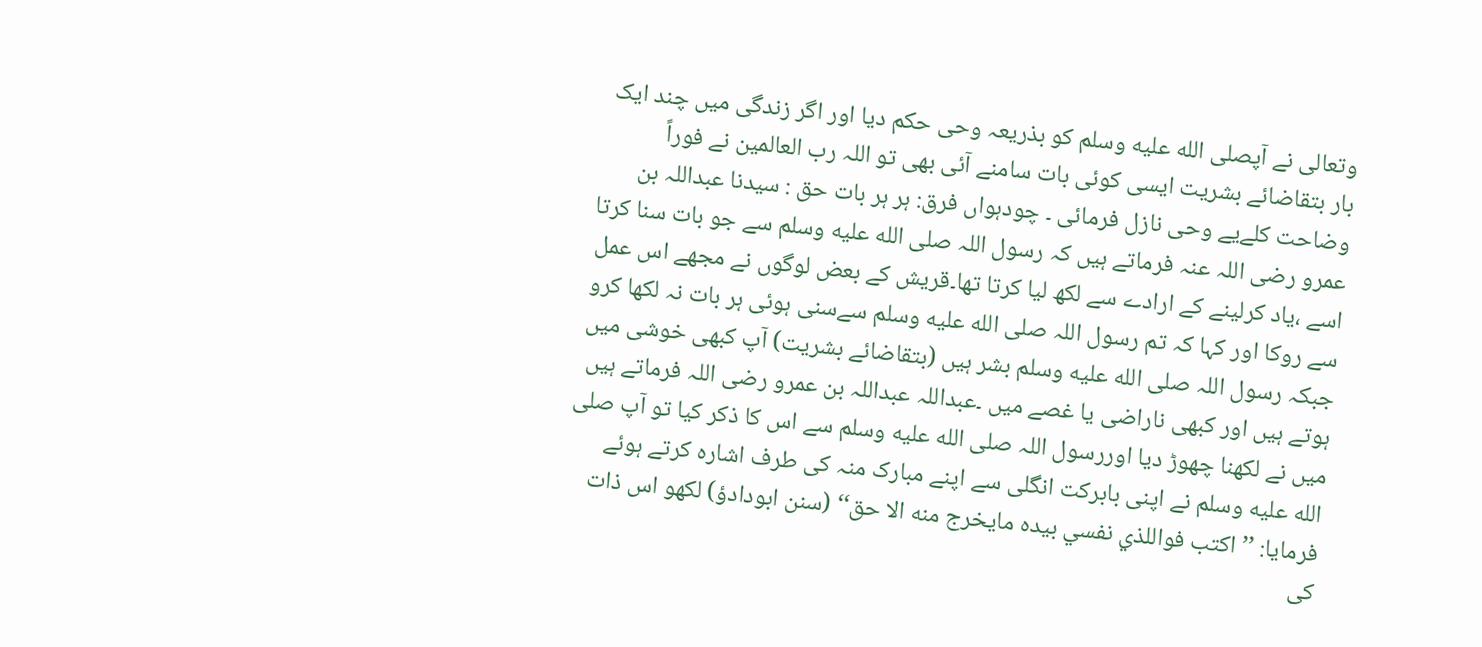وتعالی نے آپصلى الله عليه وسلم کو بذریعہ وحی حکم دیا اور اگر زندگی میں چند ایک بار بتقاضائے بشریت ایسی کوئی بات سامنے آئی بھی تو اللہ رب العالمین نے فوراً وضاحت کلےیے وحی نازل فرمائی ۔ چودہواں فرق: ہر ہر بات حق : سیدنا عبداللہ بن عمرو رضی اللہ عنہ فرماتے ہیں کہ رسول اللہ صلى الله عليه وسلم سے جو بات سنا کرتا اسے ،یاد کرلینے کے ارادے سے لکھ لیا کرتا تھا۔قریش کے بعض لوگوں نے مجھے اس عمل سے روکا اور کہا کہ تم رسول اللہ صلى الله عليه وسلم سےسنی ہوئی ہر بات نہ لکھا کرو جبکہ رسول اللہ صلى الله عليه وسلم بشر ہیں (بتقاضائے بشریت) آپ کبھی خوشی میں ہوتے ہیں اور کبھی ناراضی یا غصے میں ۔عبداللہ عبداللہ بن عمرو رضی اللہ فرماتے ہیں میں نے لکھنا چھوڑ دیا اوررسول اللہ صلى الله عليه وسلم سے اس کا ذکر کیا تو آپ صلى الله عليه وسلم نے اپنی بابرکت انگلی سے اپنے مبارک منہ کی طرف اشارہ کرتے ہوئے فرمایا: ’’اكتب فواللذي نفسي بيده مايخرج منه الا حق‘‘ (سنن ابودادؤ) لکھو اس ذات کی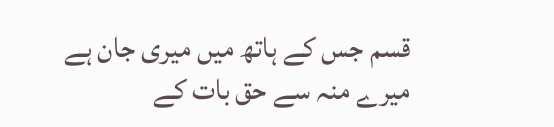قسم جس کے ہاتھ میں میری جان ہے میرے منہ سے حق بات کے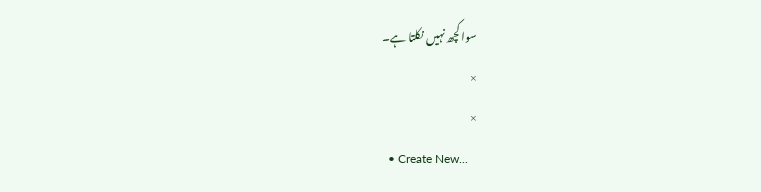سوا کچھ نہیں نکلتا ہے۔
×
×
  • Create New...